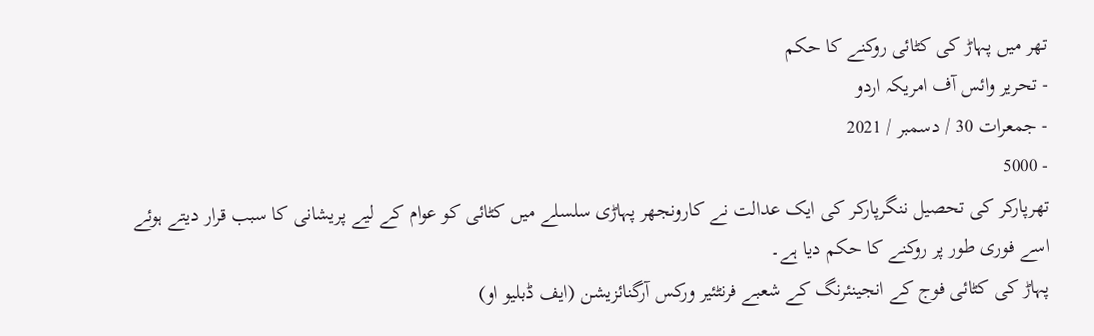تھر میں پہاڑ کی کٹائی روکنے کا حکم
- تحریر وائس آف امریکہ اردو
- جمعرات 30 / دسمبر / 2021
- 5000
تھرپارکر کی تحصیل ننگرپارکر کی ایک عدالت نے کارونجھر پہاڑی سلسلے میں کٹائی کو عوام کے لیے پریشانی کا سبب قرار دیتے ہوئے اسے فوری طور پر روکنے کا حکم دیا ہے۔
پہاڑ کی کٹائی فوج کے انجینئرنگ کے شعبے فرنٹئیر ورکس آرگنائزیشن (ایف ڈبلیو او)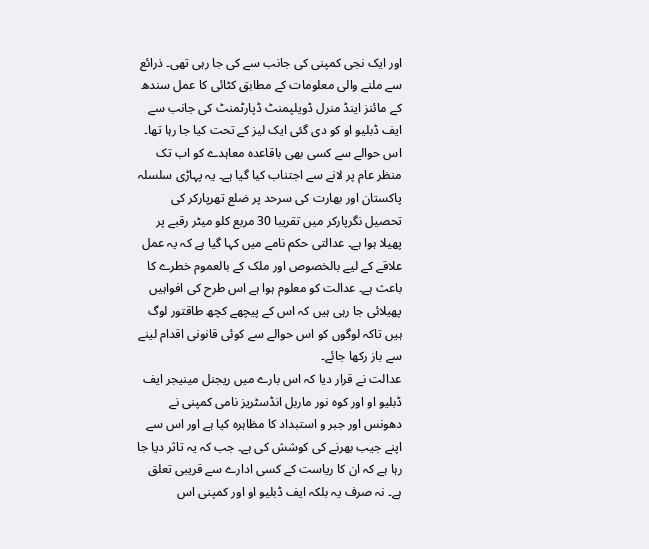اور ایک نجی کمپنی کی جانب سے کی جا رہی تھی۔ ذرائع سے ملنے والی معلومات کے مطابق کٹائی کا عمل سندھ کے مائنز اینڈ منرل ڈویلپمنٹ ڈپارٹمنٹ کی جانب سے ایف ڈبلیو او کو دی گئی ایک لیز کے تحت کیا جا رہا تھا۔
اس حوالے سے کسی بھی باقاعدہ معاہدے کو اب تک منظر عام پر لانے سے اجتناب کیا گیا ہے۔ یہ پہاڑی سلسلہ پاکستان اور بھارت کی سرحد پر ضلع تھرپارکر کی تحصیل نگرپارکر میں تقریبا 30 مربع کلو میٹر رقبے پر پھیلا ہوا ہے۔ عدالتی حکم نامے میں کہا گیا ہے کہ یہ عمل علاقے کے لیے بالخصوص اور ملک کے بالعموم خطرے کا باعث ہے۔ عدالت کو معلوم ہوا ہے اس طرح کی افواہیں پھیلائی جا رہی ہیں کہ اس کے پیچھے کچھ طاقتور لوگ ہیں تاکہ لوگوں کو اس حوالے سے کوئی قانونی اقدام لینے سے باز رکھا جائے۔
عدالت نے قرار دیا کہ اس بارے میں ریجنل مینیجر ایف ڈبلیو او اور کوہ نور ماربل انڈسٹریز نامی کمپنی نے دھونس اور جبر و استبداد کا مظاہرہ کیا ہے اور اس سے اپنے جیب بھرنے کی کوشش کی ہے۔ جب کہ یہ تاثر دیا جا رہا ہے کہ ان کا ریاست کے کسی ادارے سے قریبی تعلق ہے۔ نہ صرف یہ بلکہ ایف ڈبلیو او اور کمپنی اس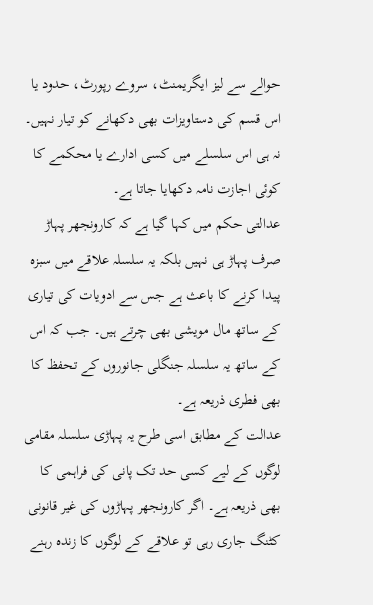حوالے سے لیز ایگریمنٹ، سروے رپورٹ، حدود یا اس قسم کی دستاویزات بھی دکھانے کو تیار نہیں۔ نہ ہی اس سلسلے میں کسی ادارے یا محکمے کا کوئی اجازت نامہ دکھایا جاتا ہے۔
عدالتی حکم میں کہا گیا ہے کہ کارونجھر پہاڑ صرف پہاڑ ہی نہیں بلکہ یہ سلسلہ علاقے میں سبزہ پیدا کرنے کا باعث ہے جس سے ادویات کی تیاری کے ساتھ مال مویشی بھی چرتے ہیں۔ جب کہ اس کے ساتھ یہ سلسلہ جنگلی جانوروں کے تحفظ کا بھی فطری ذریعہ ہے۔
عدالت کے مطابق اسی طرح یہ پہاڑی سلسلہ مقامی لوگوں کے لیے کسی حد تک پانی کی فراہمی کا بھی ذریعہ ہے۔ اگر کارونجھر پہاڑوں کی غیر قانونی کٹنگ جاری رہی تو علاقے کے لوگوں کا زندہ رہنے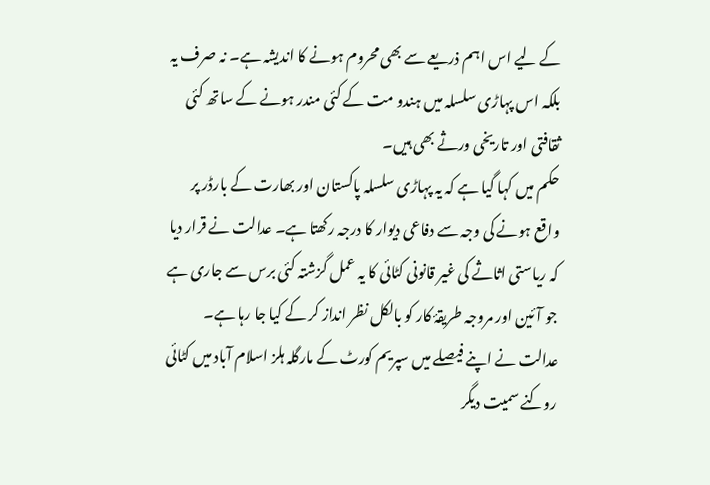کے لیے اس اہم ذریعے سے بھی محروم ہونے کا اندیشہ ہے۔ نہ صرف یہ بلکہ اس پہاڑی سلسلہ میں ہندو مت کے کئی مندر ہونے کے ساتھ کئی ثقافتی اور تاریخی ورثے بھی ہیں۔
حکم میں کہا گیا ہے کہ یہ پہاڑی سلسلہ پاکستان اور بھارت کے بارڈر پر واقع ہونے کی وجہ سے دفاعی دیوار کا درجہ رکھتا ہے۔ عدالت نے قرار دیا کہ ریاستی اثاثے کی غیر قانونی کٹائی کا یہ عمل گزشتہ کئی برس سے جاری ہے جو آئین اور مروجہ طریقۂ کار کو بالکل نظر انداز کر کے کیا جا رہا ہے۔ عدالت نے اپنے فیصلے میں سپریم کورٹ کے مارگلہ ہلز اسلام آباد میں کٹائی روکنے سمیت دیگر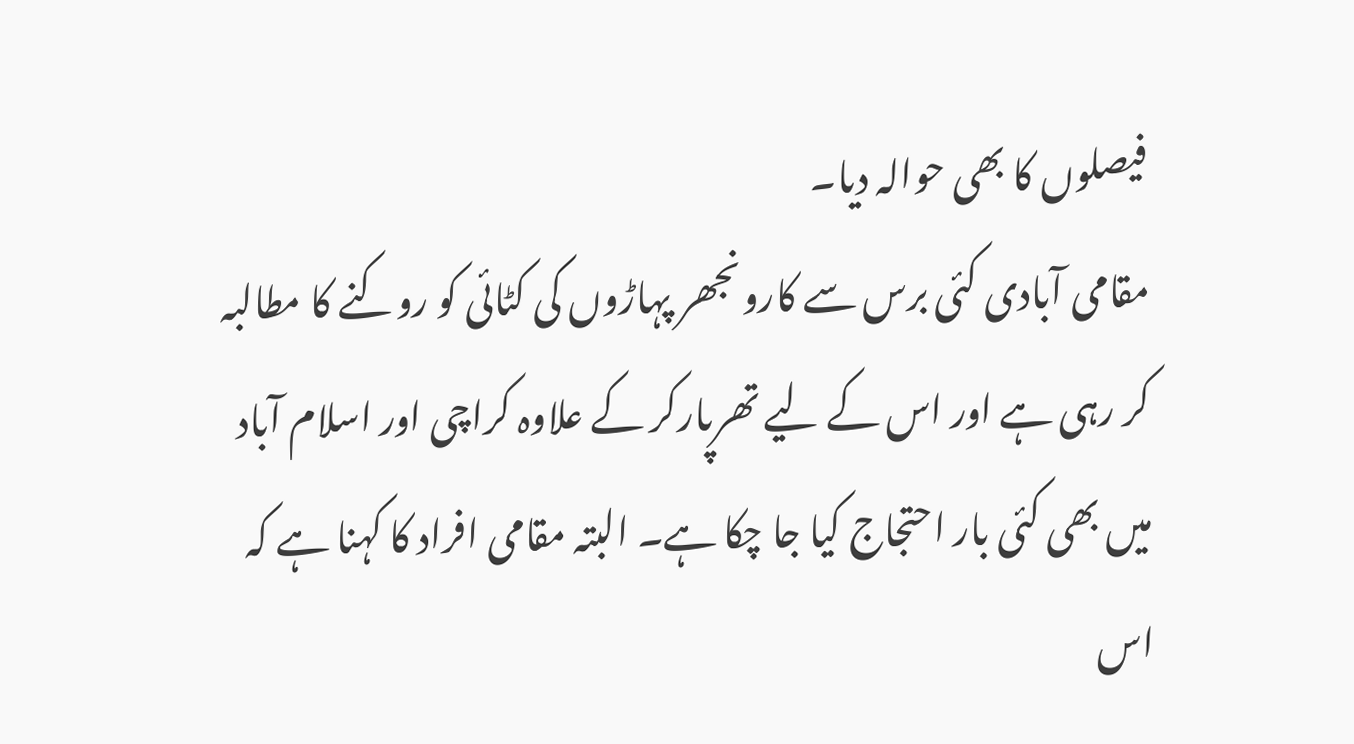فیصلوں کا بھی حوالہ دیا۔
مقامی آبادی کئی برس سے کارونجھر پہاڑوں کی کٹائی کو روکنے کا مطالبہ کر رہی ہے اور اس کے لیے تھرپارکر کے علاوہ کراچی اور اسلام آباد میں بھی کئی بار احتجاج کیا جا چکا ہے۔ البتہ مقامی افراد کا کہنا ہے کہ اس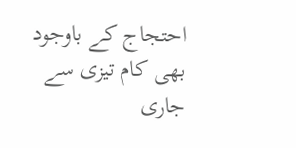احتجاج کے باوجود بھی کام تیزی سے جاری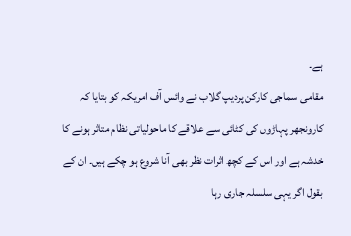ہے۔
مقامی سماجی کارکن پردیپ گلاب نے وائس آف امریکہ کو بتایا کہ کارونجھر پہاڑوں کی کٹائی سے علاقے کا ماحولیاتی نظام متاثر ہونے کا خدشہ ہے اور اس کے کچھ اثرات نظر بھی آنا شروع ہو چکے ہیں۔ ان کے بقول اگر یہی سلسلہ جاری رہا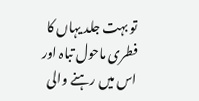تو بہت جلد یہاں کا فطری ماحول تباہ اور اس میں رہنے والی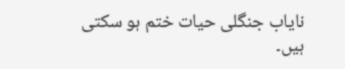نایاب جنگلی حیات ختم ہو سکتی ہیں۔